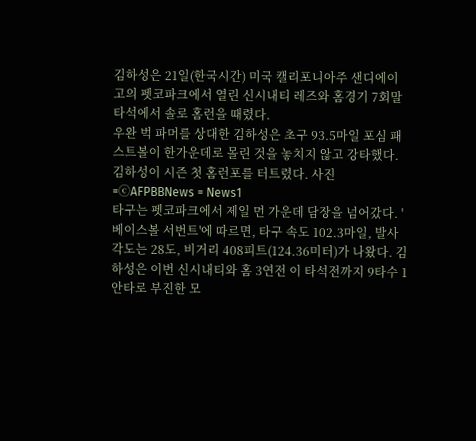김하성은 21일(한국시간) 미국 캘리포니아주 샌디에이고의 펫코파크에서 열린 신시내티 레즈와 홈경기 7회말 타석에서 솔로 홈런을 때렸다.
우완 벅 파머를 상대한 김하성은 초구 93.5마일 포심 패스트볼이 한가운데로 몰린 것을 놓치지 않고 강타했다.
김하성이 시즌 첫 홈런포를 터트렸다. 사진=ⓒAFPBBNews = News1
타구는 펫코파크에서 제일 먼 가운데 담장을 넘어갔다. '베이스볼 서번트'에 따르면, 타구 속도 102.3마일, 발사 각도는 28도, 비거리 408피트(124.36미터)가 나왔다. 김하성은 이번 신시내티와 홈 3연전 이 타석전까지 9타수 1안타로 부진한 모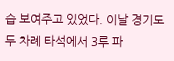습 보여주고 있었다. 이날 경기도 두 차례 타석에서 3루 파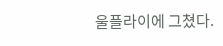울플라이에 그쳤다.